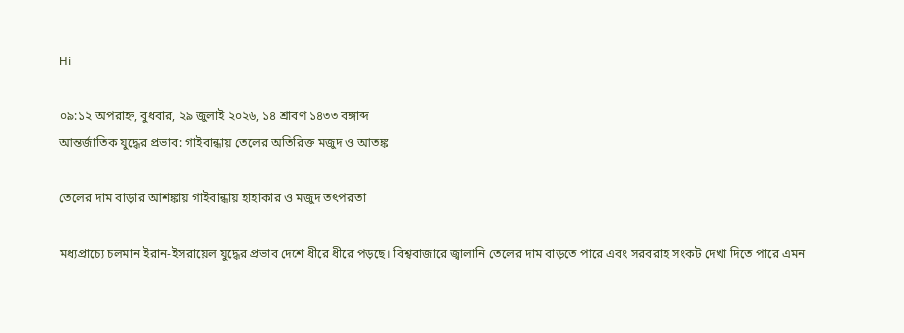Hi

০৯:১২ অপরাহ্ন, বুধবার, ২৯ জুলাই ২০২৬, ১৪ শ্রাবণ ১৪৩৩ বঙ্গাব্দ
আন্তর্জাতিক যুদ্ধের প্রভাব: গাইবান্ধায় তেলের অতিরিক্ত মজুদ ও আতঙ্ক

তেলের দাম বাড়ার আশঙ্কায় গাইবান্ধায় হাহাকার ও মজুদ তৎপরতা

মধ্যপ্রাচ্যে চলমান ইরান-ইসরায়েল যুদ্ধের প্রভাব দেশে ধীরে ধীরে পড়ছে। বিশ্ববাজারে জ্বালানি তেলের দাম বাড়তে পারে এবং সরবরাহ সংকট দেখা দিতে পারে এমন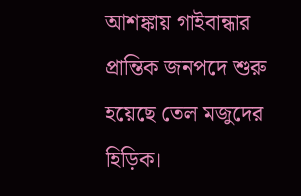আশঙ্কায় গাইবান্ধার প্রান্তিক জনপদে শুরু হয়েছে তেল মজুদের হিড়িক।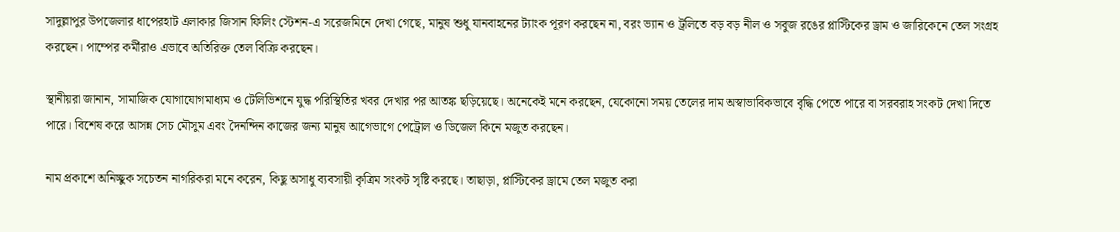সাদুল্লাপুর উপজেলার ধাপেরহাট এলাকার জিসান ফিলিং স্টেশন-এ সরেজমিনে দেখা গেছে, মানুষ শুধু যানবাহনের ট্যাংক পূরণ করছেন না, বরং ভ্যান ও ট্রলিতে বড় বড় নীল ও সবুজ রঙের প্লাস্টিকের ড্রাম ও জারিকেনে তেল সংগ্রহ করছেন। পাম্পের কর্মীরাও এভাবে অতিরিক্ত তেল বিক্রি করছেন।

স্থানীয়রা জানান, সামাজিক যোগাযোগমাধ্যম ও টেলিভিশনে যুদ্ধ পরিস্থিতির খবর দেখার পর আতঙ্ক ছড়িয়েছে। অনেকেই মনে করছেন, যেকোনো সময় তেলের দাম অস্বাভাবিকভাবে বৃদ্ধি পেতে পারে বা সরবরাহ সংকট দেখা দিতে পারে। বিশেষ করে আসন্ন সেচ মৌসুম এবং দৈনন্দিন কাজের জন্য মানুষ আগেভাগে পেট্রোল ও ডিজেল কিনে মজুত করছেন।

নাম প্রকাশে অনিচ্ছুক সচেতন নাগরিকরা মনে করেন, কিছু অসাধু ব্যবসায়ী কৃত্রিম সংকট সৃষ্টি করছে। তাছাড়া, প্লাস্টিকের ড্রামে তেল মজুত করা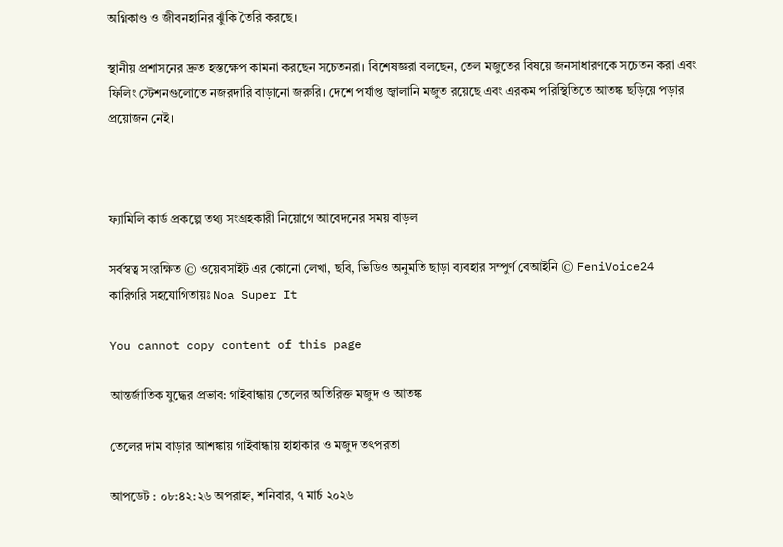অগ্নিকাণ্ড ও জীবনহানির ঝুঁকি তৈরি করছে।

স্থানীয় প্রশাসনের দ্রুত হস্তক্ষেপ কামনা করছেন সচেতনরা। বিশেষজ্ঞরা বলছেন, তেল মজুতের বিষয়ে জনসাধারণকে সচেতন করা এবং ফিলিং স্টেশনগুলোতে নজরদারি বাড়ানো জরুরি। দেশে পর্যাপ্ত জ্বালানি মজুত রয়েছে এবং এরকম পরিস্থিতিতে আতঙ্ক ছড়িয়ে পড়ার প্রয়োজন নেই।



ফ্যামিলি কার্ড প্রকল্পে তথ্য সংগ্রহকারী নিয়োগে আবেদনের সময় বাড়ল

সর্বস্বত্ব সংরক্ষিত © ওয়েবসাইট এর কোনো লেখা, ছবি, ভিডিও অনুমতি ছাড়া ব্যবহার সম্পুর্ণ বেআইনি © FeniVoice24
কারিগরি সহযোগিতায়ঃ Noa Super It

You cannot copy content of this page

আন্তর্জাতিক যুদ্ধের প্রভাব: গাইবান্ধায় তেলের অতিরিক্ত মজুদ ও আতঙ্ক

তেলের দাম বাড়ার আশঙ্কায় গাইবান্ধায় হাহাকার ও মজুদ তৎপরতা

আপডেট : ০৮:৪২:২৬ অপরাহ্ন, শনিবার, ৭ মার্চ ২০২৬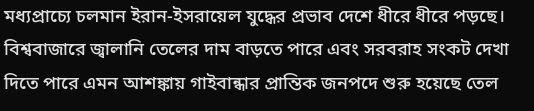মধ্যপ্রাচ্যে চলমান ইরান-ইসরায়েল যুদ্ধের প্রভাব দেশে ধীরে ধীরে পড়ছে। বিশ্ববাজারে জ্বালানি তেলের দাম বাড়তে পারে এবং সরবরাহ সংকট দেখা দিতে পারে এমন আশঙ্কায় গাইবান্ধার প্রান্তিক জনপদে শুরু হয়েছে তেল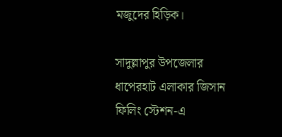মজুদের হিড়িক।

সাদুল্লাপুর উপজেলার ধাপেরহাট এলাকার জিসান ফিলিং স্টেশন-এ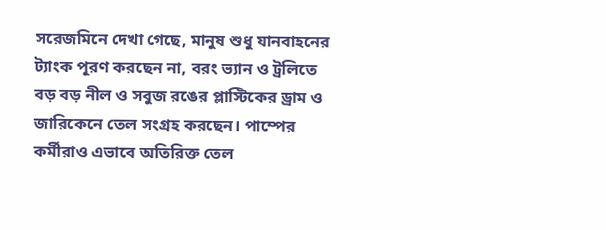সরেজমিনে দেখা গেছে, মানুষ শুধু যানবাহনের ট্যাংক পূরণ করছেন না, বরং ভ্যান ও ট্রলিতে বড় বড় নীল ও সবুজ রঙের প্লাস্টিকের ড্রাম ও জারিকেনে তেল সংগ্রহ করছেন। পাম্পের কর্মীরাও এভাবে অতিরিক্ত তেল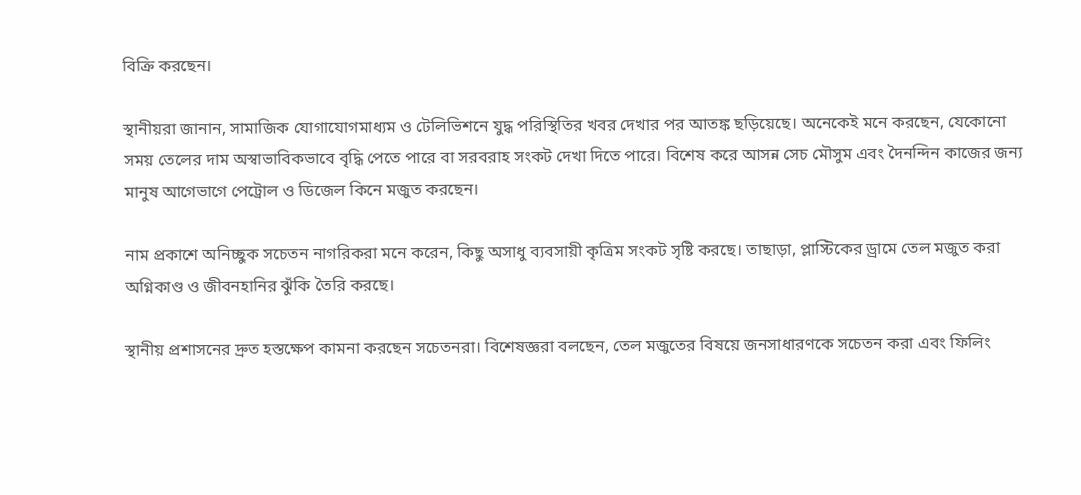বিক্রি করছেন।

স্থানীয়রা জানান, সামাজিক যোগাযোগমাধ্যম ও টেলিভিশনে যুদ্ধ পরিস্থিতির খবর দেখার পর আতঙ্ক ছড়িয়েছে। অনেকেই মনে করছেন, যেকোনো সময় তেলের দাম অস্বাভাবিকভাবে বৃদ্ধি পেতে পারে বা সরবরাহ সংকট দেখা দিতে পারে। বিশেষ করে আসন্ন সেচ মৌসুম এবং দৈনন্দিন কাজের জন্য মানুষ আগেভাগে পেট্রোল ও ডিজেল কিনে মজুত করছেন।

নাম প্রকাশে অনিচ্ছুক সচেতন নাগরিকরা মনে করেন, কিছু অসাধু ব্যবসায়ী কৃত্রিম সংকট সৃষ্টি করছে। তাছাড়া, প্লাস্টিকের ড্রামে তেল মজুত করা অগ্নিকাণ্ড ও জীবনহানির ঝুঁকি তৈরি করছে।

স্থানীয় প্রশাসনের দ্রুত হস্তক্ষেপ কামনা করছেন সচেতনরা। বিশেষজ্ঞরা বলছেন, তেল মজুতের বিষয়ে জনসাধারণকে সচেতন করা এবং ফিলিং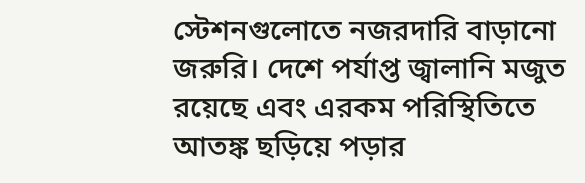স্টেশনগুলোতে নজরদারি বাড়ানো জরুরি। দেশে পর্যাপ্ত জ্বালানি মজুত রয়েছে এবং এরকম পরিস্থিতিতে আতঙ্ক ছড়িয়ে পড়ার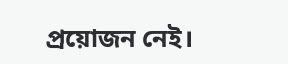প্রয়োজন নেই।